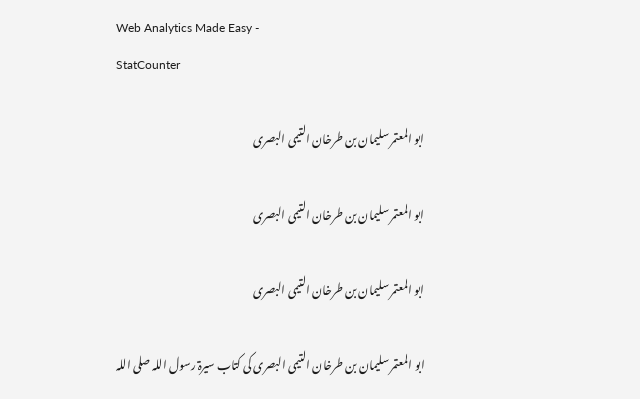Web Analytics Made Easy -
StatCounter

ابو المعتمر سلیمان بن طرخان التیمی البصری

ابو المعتمر سلیمان بن طرخان التیمی البصری

ابو المعتمر سلیمان بن طرخان التیمی البصری

ابو المعتمر سلیمان بن طرخان التیمی البصری کی کتاب سیرۃ رسول اللہ صلی اللہ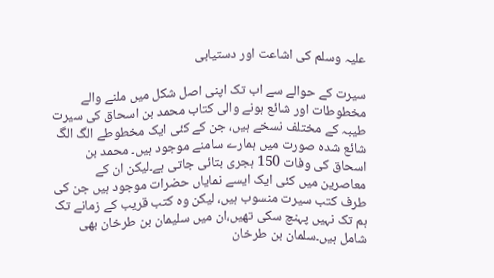علیہ وسلم کی اشاعت اور دستیابی

سیرت کے حوالے سے اب تک اپنی اصل شکل میں ملنے والے مخطوطات اور شائع ہونے والی کتاب محمد بن اسحاق کی سیرت طیبہ کے مختلف نسخے ہیں، جن کے کئی ایک مخطوطے الگ الگ شائع شدہ صورت میں ہمارے سامنے موجود ہیں۔ محمد بن اسحاق کی وفات 150 ہجری بتائی جاتی ہے۔لیکن ان کے معاصرین میں کئی ایک ایسے نمایاں حضرات موجود ہیں جن کی طرف کتب سیرت منسوب ہیں، لیکن وہ کتب قریب کے زمانے تک ہم تک نہیں پہنچ سکی تھیں،ان میں سلیمان بن طرخان بھی شامل ہیں۔سلمان بن طرخان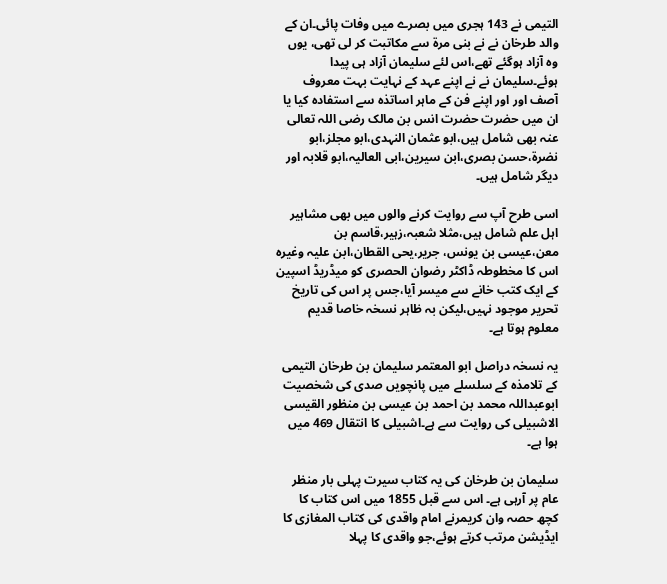التیمی نے 143 ہجری میں بصرے میں وفات پائی۔ان کے والد طرخان نے نے بنی مرۃ سے مکاتبت کر لی تھی، یوں وہ آزاد ہوگئے تھے،اس لئے سلیمان آزاد ہی پیدا ہوئے۔سلیمان نے نے اپنے عہد کے نہایت بہت معروف آصف اور اور اپنے فن کے ماہر اساتذہ سے استفادہ کیا یا ان میں حضرت حضرت انس بن مالک رضی اللہ تعالی عنہ بھی شامل ہیں،ابو عثمان النہدی،ابو مجلز،ابو نضرۃ،حسن بصری،ابن سیرین،ابی العالیہ،ابو قلابہ اور دیگر شامل ہیں۔

اسی طرح آپ سے روایت کرنے والوں میں بھی مشاہیر اہل علم شامل ہیں،مثلا شعبہ،زہیر،قاسم بن معن،عیسی بن یونس، جریر،یحی القطان،ابن علیہ وغیرہ
اس کا مخطوطہ ڈاکٹر رضوان الحصری کو میڈریڈ اسپین کے ایک کتب خانے سے میسر آیا،جس پر اس کی تاریخ تحریر موجود نہیں،لیکن بہ ظاہر نسخہ خاصا قدیم معلوم ہوتا ہے۔

یہ نسخہ دراصل ابو المعتمر سلیمان بن طرخان التیمی کے تلامذہ کے سلسلے میں پانچویں صدی کی شخصیت ابوعبداللہ محمد بن احمد بن عیسی بن منظور القیسی الاشبیلی کی روایت سے ہے۔اشبیلی کا انتقال 469 میں ہوا ہے۔

سلیمان بن طرخان کی یہ کتاب سیرت پہلی بار منظر عام پر آرہی ہے۔ اس سے قبل 1855 میں اس کتاب کا کچھ حصہ وان کریمرنے امام واقدی کی کتاب المغازی کا ایڈیشن مرتب کرتے ہوئے،جو واقدی کا پہلا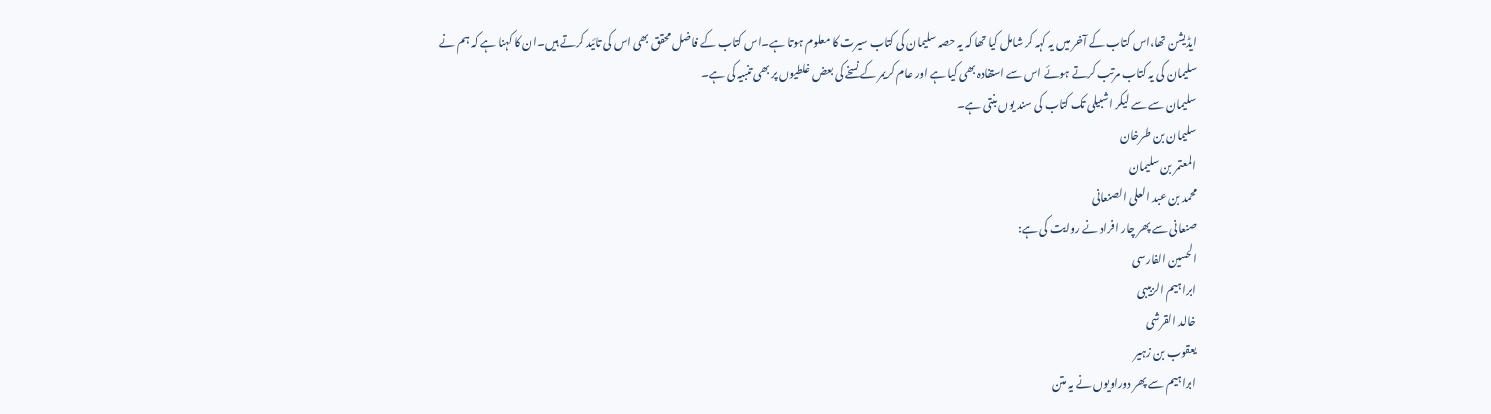ایڈیشن تھا،اس کتاب کے آخر میں یہ کہہ کر شامل کیا تھا کہ یہ حصہ سلیمان کی کتاب سیرت کا معلوم ہوتا ہے۔اس کتاب کے فاضل محقق بھی اس کی تائید کرتے ہیں۔ان کا کہنا ہے کہ ہم نے سلیمان کی یہ کتاب مرتب کرتے ہوئے اس سے استفادہ بھی کیا ہے اور عام کریمر کے نسخے کی بعض غلطیوں پر بھی تنبیہ کی ہے۔
سلیمان سے سے لیکر اشبیلی تک کتاب کی سند یوں بنتی ہے۔
سلیمان بن طرخان
المعتمر بن سلیمان
محمد بن عبد العلی الصنعانی
صنعانی سے پھر چار افراد نے روایت کی ہے:
الحسین الفارسی
ابراہیم الزبیبی
خالد القرشی
یعقوب بن زہیر
ابراہیم سے پھر دوراویوں نے یہ متن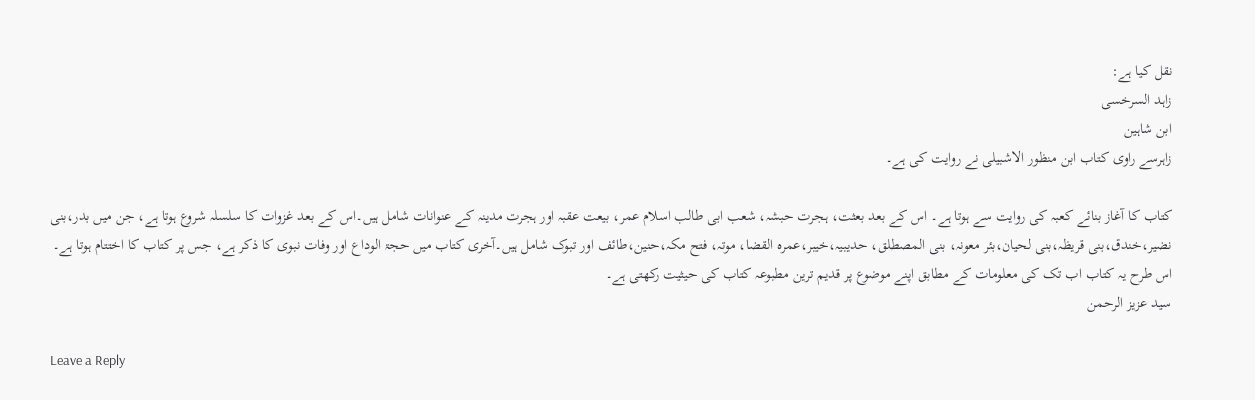نقل کیا ہے:
زاہد السرخسی
ابن شاہین
زاہرسے راوی کتاب ابن منظور الاشبیلی نے روایت کی ہے۔

کتاب کا آغاز بنائے کعبہ کی روایت سے ہوتا ہے۔ اس کے بعد بعثت، ہجرت حبشہ، شعب ابی طالب اسلام عمر، بیعت عقبہ اور ہجرت مدینہ کے عنوانات شامل ہیں۔اس کے بعد غزوات کا سلسلہ شروع ہوتا ہے، جن میں بدر،بنی نضیر،خندق،بنی قریظہ،بنی لحیان،بئر معونہ، بنی المصطلق، حدیبیہ،خیبر،عمرہ القضا، موتہ، فتح مکہ،حنین،طائف اور تبوک شامل ہیں۔آخری کتاب میں حجۃ الوداع اور وفات نبوی کا ذکر ہے، جس پر کتاب کا اختتام ہوتا ہے۔
اس طرح یہ کتاب اب تک کی معلومات کے مطابق اپنے موضوع پر قدیم ترین مطبوعہ کتاب کی حیثیت رکھتی ہے۔
سید عزیز الرحمن

Leave a Reply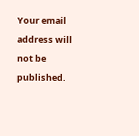Your email address will not be published.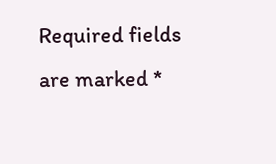Required fields are marked *